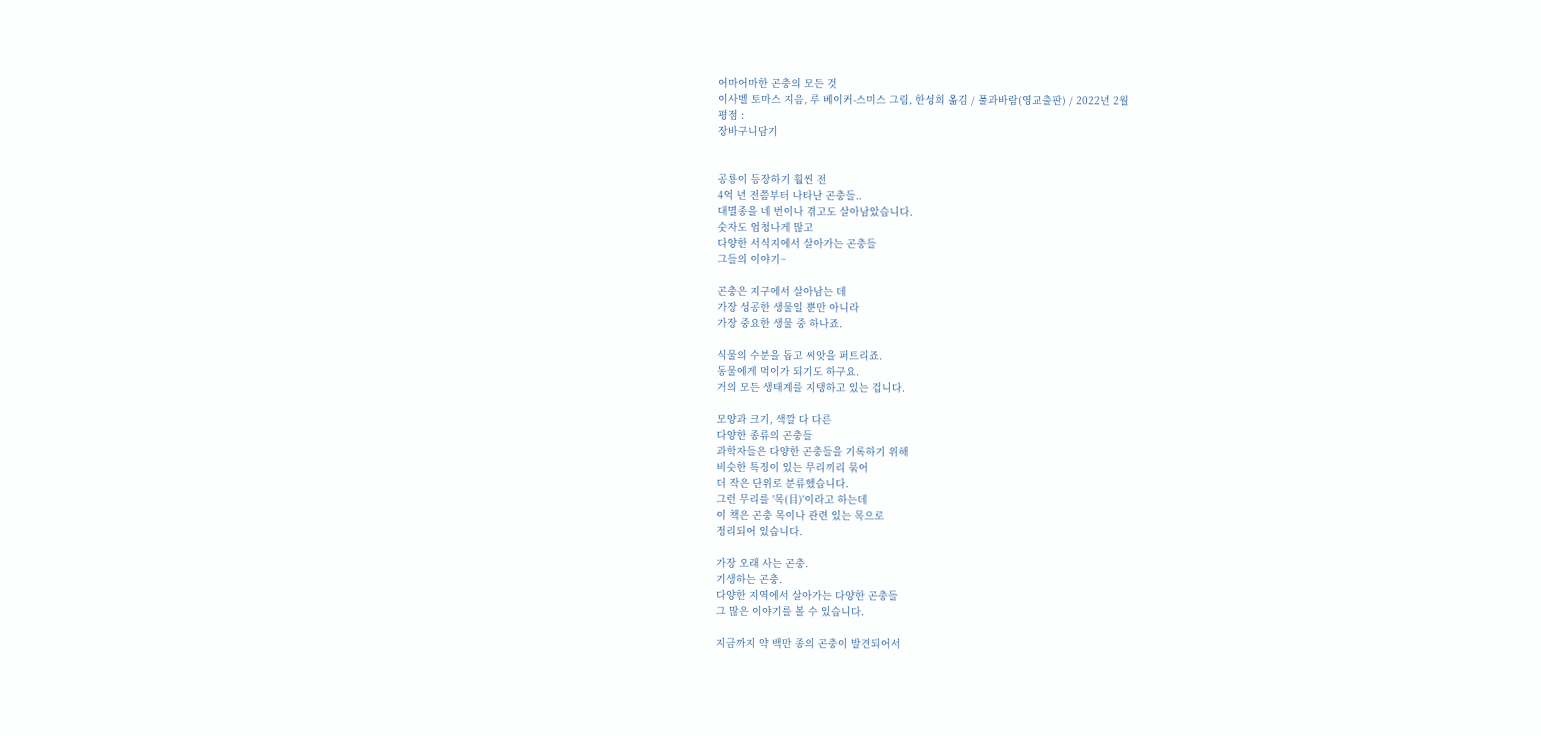어마어마한 곤충의 모든 것
이사벨 토마스 지음, 루 베이커-스미스 그림, 한성희 옮김 / 풀과바람(영교출판) / 2022년 2월
평점 :
장바구니담기


공룡이 등장하기 훨씬 전
4억 년 전쯤부터 나타난 곤충들..
대멸종을 네 번이나 겪고도 살아남았습니다.
숫자도 엄청나게 많고
다양한 서식지에서 살아가는 곤충들
그들의 이야기~

곤충은 지구에서 살아남는 데
가장 성공한 생물일 뿐만 아니라
가장 중요한 생물 중 하나죠.

식물의 수분을 돕고 씨앗을 퍼트리죠.
동물에게 먹이가 되기도 하구요.
거의 모든 생태계를 지탱하고 있는 겁니다.

모양과 크기, 색깔 다 다른
다양한 종류의 곤충들
과학자들은 다양한 곤충들을 기록하기 위해
비슷한 특징이 있는 무리끼리 묶어
더 작은 단위로 분류했습니다.
그런 무리를 '목(目)'이라고 하는데
이 책은 곤충 목이나 관련 있는 목으로
정리되어 있습니다.

가장 오래 사는 곤충.
기생하는 곤충.
다양한 지역에서 살아가는 다양한 곤충들
그 많은 이야기를 볼 수 있습니다.

지금까지 약 백만 종의 곤충이 발견되어서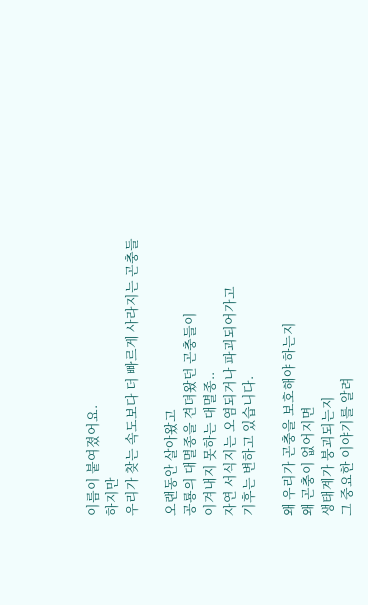이름이 붙여졌어요.
하지만
우리가 찾는 속도보다 더 빠르게 사라지는 곤충들

오랜동안 살아왔고
공룡의 대멸종을 견뎌왔던 곤충들이
이겨내지 못하는 대멸종..
자연 서식지는 오염되거나 파괴되어가고
기후는 변하고 있습니다.

왜 우리가 곤충을 보호해야 하는지
왜 곤충이 없어지면
생태계가 붕괴되는지
그 중요한 이야기를 알려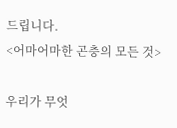드립니다.
<어마어마한 곤충의 모든 것>

우리가 무엇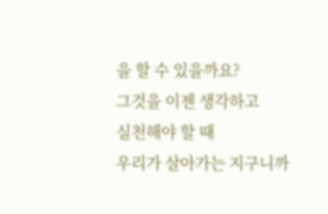을 할 수 있을까요?
그것을 이젠 생각하고
실천해야 할 때
우리가 살아가는 지구니까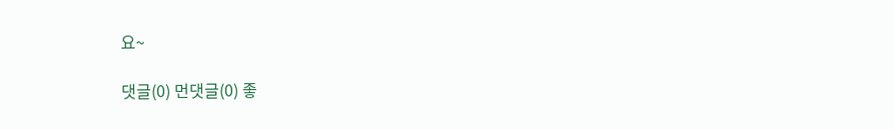요~

댓글(0) 먼댓글(0) 좋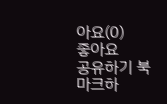아요(0)
좋아요
공유하기 북마크하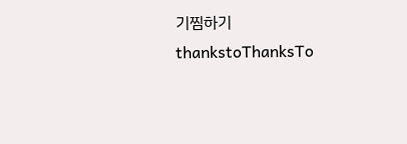기찜하기 thankstoThanksTo